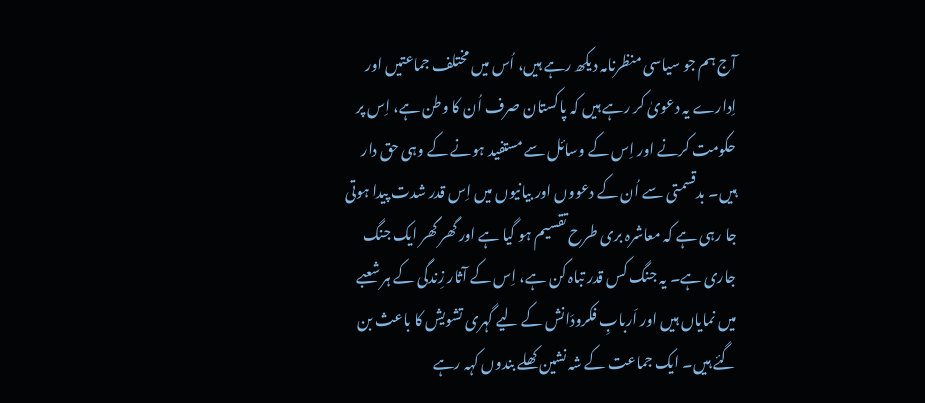آج ہم جو سیاسی منظرنامہ دیکھ رہے ہیں، اُس میں مختلف جماعتیں اور اِدارے یہ دعویٰ کر رہے ہیں کہ پاکستان صرف اُن کا وطن ہے، اِس پر حکومت کرنے اور اِس کے وسائل سے مستفید ہونے کے وہی حق دار ہیں۔ بدقسمتی سے اُن کے دعووں اور بیانیوں میں اِس قدر شدت پیدا ہوتی جا رہی ہے کہ معاشرہ بری طرح تقسیم ہو گیا ہے اور گھر گھر ایک جنگ جاری ہے۔ یہ جنگ کس قدر تباہ کن ہے، اِس کے آثار زِندگی کے ہر شعبے میں نمایاں ہیں اور اَربابِ فکرودَانش کے لیے گہری تشویش کا باعث بن گئے ہیں۔ ایک جماعت کے شہ نشین کھلے بندوں کہہ رہے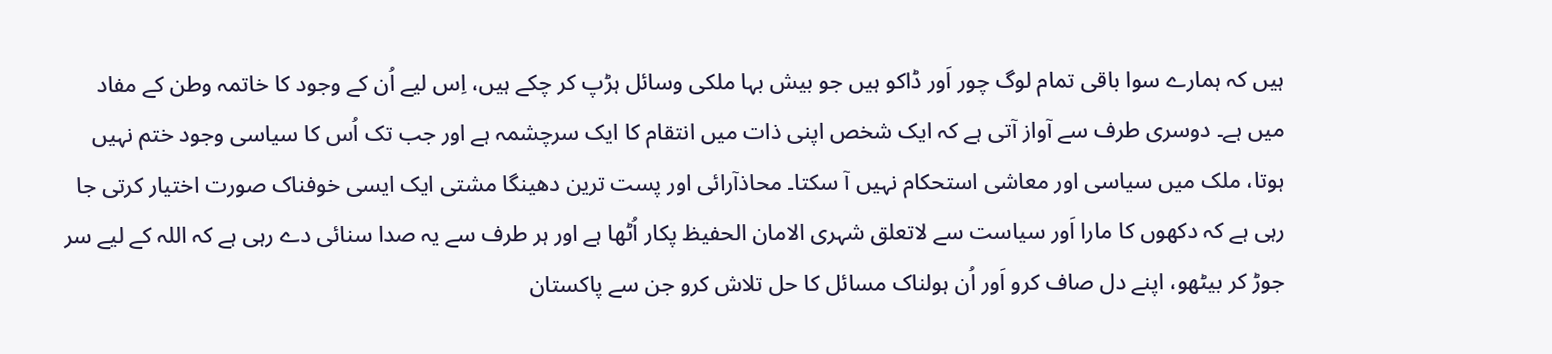ہیں کہ ہمارے سوا باقی تمام لوگ چور اَور ڈاکو ہیں جو بیش بہا ملکی وسائل ہڑپ کر چکے ہیں، اِس لیے اُن کے وجود کا خاتمہ وطن کے مفاد میں ہے۔ دوسری طرف سے آواز آتی ہے کہ ایک شخص اپنی ذات میں انتقام کا ایک سرچشمہ ہے اور جب تک اُس کا سیاسی وجود ختم نہیں ہوتا، ملک میں سیاسی اور معاشی استحکام نہیں آ سکتا۔ محاذآرائی اور پست ترین دھینگا مشتی ایک ایسی خوفناک صورت اختیار کرتی جا رہی ہے کہ دکھوں کا مارا اَور سیاست سے لاتعلق شہری الامان الحفیظ پکار اُٹھا ہے اور ہر طرف سے یہ صدا سنائی دے رہی ہے کہ اللہ کے لیے سر جوڑ کر بیٹھو، اپنے دل صاف کرو اَور اُن ہولناک مسائل کا حل تلاش کرو جن سے پاکستان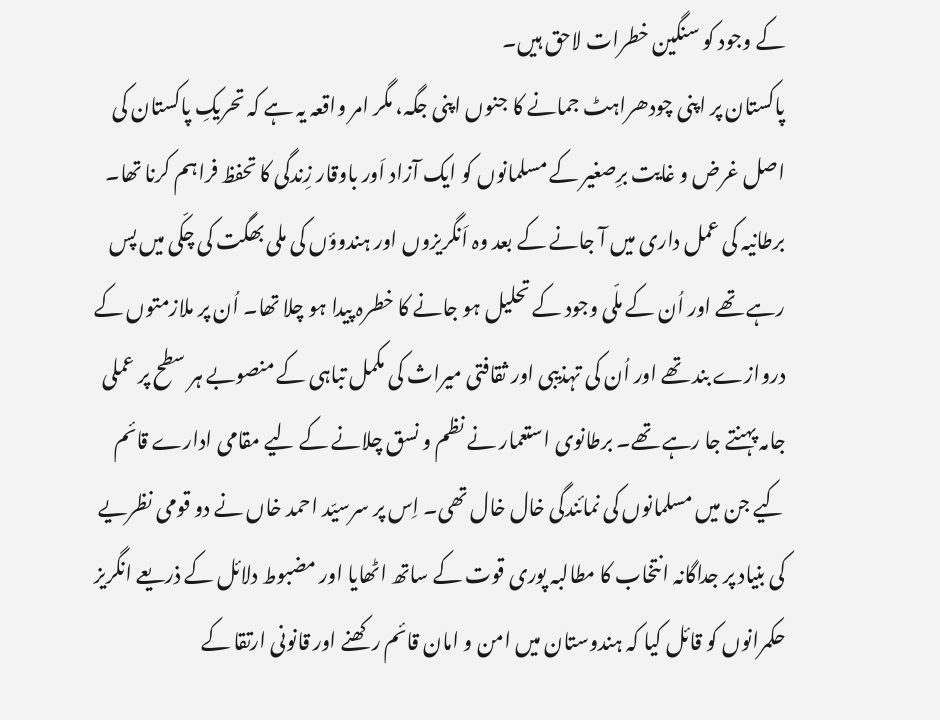کے وجود کو سنگین خطرات لاحق ہیں۔
پاکستان پر اپنی چودھراہٹ جمانے کا جنوں اپنی جگہ، مگر امر واقعہ یہ ہے کہ تحریکِ پاکستان کی اصل غرض و غایت برِصغیر کے مسلمانوں کو ایک آزاد اَور باوقار زِندگی کا تحفظ فراہم کرنا تھا۔ برطانیہ کی عمل داری میں آ جانے کے بعد وہ اَنگریزوں اور ہندوؤں کی ملی بھگت کی چکّی میں پس رہے تھے اور اُن کے ملّی وجود کے تحلیل ہو جانے کا خطرہ پیدا ہو چلا تھا۔ اُن پر ملازمتوں کے دروازے بند تھے اور اُن کی تہذیبی اور ثقافتی میراث کی مکمل تباہی کے منصوبے ہر سطح پر عملی جامہ پہنتے جا رہے تھے۔ برطانوی استعمار نے نظم و نسق چلانے کے لیے مقامی ادارے قائم کیے جن میں مسلمانوں کی نمائندگی خال خال تھی۔ اِس پر سرسیّد احمد خاں نے دو قومی نظریے کی بنیاد پر جداگانہ انتخاب کا مطالبہ پوری قوت کے ساتھ اٹھایا اور مضبوط دلائل کے ذریعے انگریز حکمرانوں کو قائل کیا کہ ہندوستان میں امن و امان قائم رکھنے اور قانونی ارتقا کے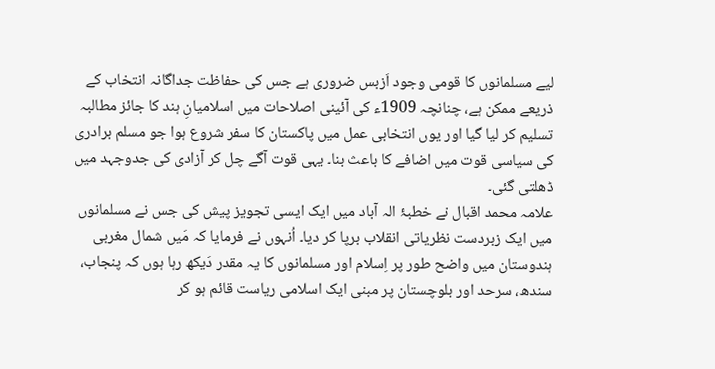لیے مسلمانوں کا قومی وجود اَزبس ضروری ہے جس کی حفاظت جداگانہ انتخاب کے ذریعے ممکن ہے، چنانچہ 1909ء کی آئینی اصلاحات میں اسلامیانِ ہند کا جائز مطالبہ تسلیم کر لیا گیا اور یوں انتخابی عمل میں پاکستان کا سفر شروع ہوا جو مسلم برادری کی سیاسی قوت میں اضافے کا باعث بنا۔ یہی قوت آگے چل کر آزادی کی جدوجہد میں ڈھلتی گئی۔
علامہ محمد اقبال نے خطبۂ الہ آباد میں ایک ایسی تجویز پیش کی جس نے مسلمانوں میں ایک زبردست نظریاتی انقلاب برپا کر دیا۔ اُنہوں نے فرمایا کہ مَیں شمال مغربی ہندوستان میں واضح طور پر اِسلام اور مسلمانوں کا یہ مقدر دَیکھ رہا ہوں کہ پنجاب، سندھ، سرحد اور بلوچستان پر مبنی ایک اسلامی ریاست قائم ہو کر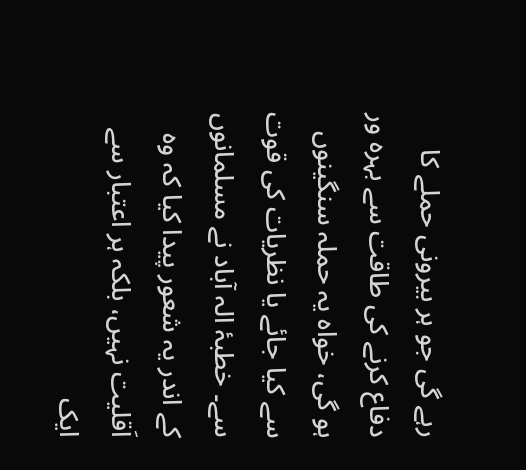رہے گی جو ہر بیرونی حملے کا دفاع کرنے کی طاقت سے بہرہ ور ہو گی، خواہ یہ حملہ سنگینوں سے کیا جائے یا نظریات کی قوت سے۔ خطبۂ الہ آباد نے مسلمانوں کے اندر یہ شعور پیدا کیا کہ وہ اَقلیت نہیں، بلکہ ہر اعتبار سے ایک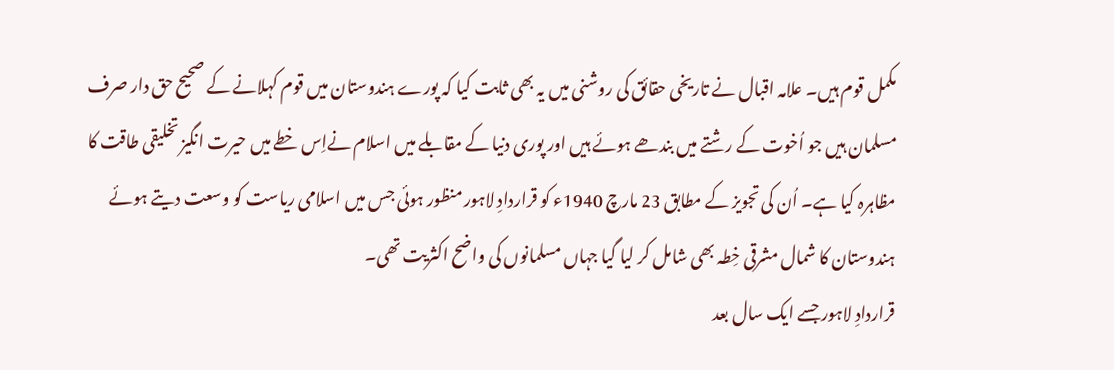مکمل قوم ہیں۔ علامہ اقبال نے تاریخی حقائق کی روشنی میں یہ بھی ثابت کیا کہ پورے ہندوستان میں قوم کہلانے کے صحیح حق دار صرف مسلمان ہیں جو اُخوت کے رشتے میں بندھے ہوئے ہیں اور پوری دنیا کے مقابلے میں اسلام نےاِس خطے میں حیرت انگیز تخلیقی طاقت کا مظاہرہ کیا ہے۔ اُن کی تجویز کے مطابق 23 مارچ 1940ء کو قراردادِ لاہور منظور ہوئی جس میں اسلامی ریاست کو وسعت دیتے ہوئے ہندوستان کا شمال مشرقی خِطہ بھی شامل کر لیا گیا جہاں مسلمانوں کی واضح اکثریت تھی۔
قراردادِ لاہور جسے ایک سال بعد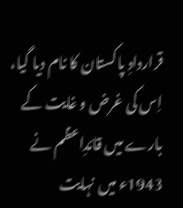قراردادِ پاکستان کا نام دیا گیا، اِس کی غرض و غایت کے بارے میں قائدِاعظم نے 1943ء میں نہایت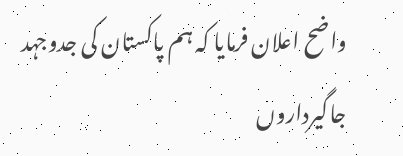واضح اعلان فرمایا کہ ہم پاکستان کی جدوجہد جاگیرداروں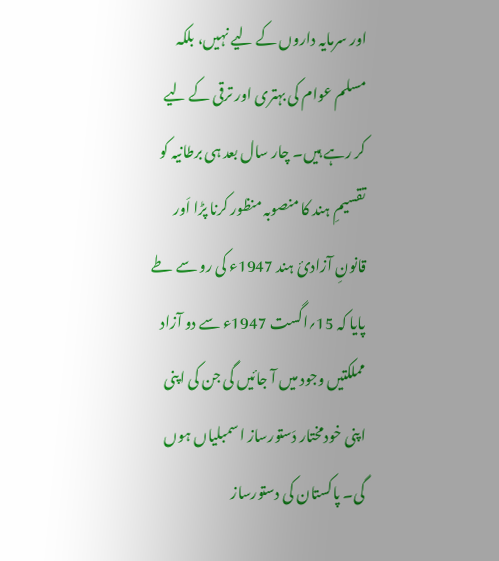اور سرمایہ داروں کے لیے نہیں، بلکہ مسلم عوام کی بہتری اور ترقی کے لیے کر رہے ہیں۔ چار سال بعد ہی برطانیہ کو تقسیمِ ہند کا منصوبہ منظور کرنا پڑا اَور قانونِ آزادیٔ ہند 1947ء کی رو سے طے پایا کہ 15؍اگست 1947ء سے دو آزاد مملکتیں وجود میں آ جائیں گی جن کی اپنی اپنی خودمختار دَستورساز اسمبلیاں ہوں گی۔ پاکستان کی دستورساز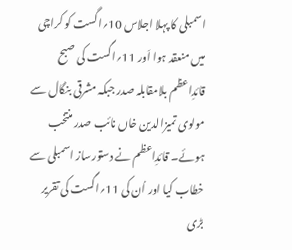اسمبلی کا پہلا اجلاس 10؍اگست کو کراچی میں منعقد ہوا اَور 11؍اگست کی صبح قائدِاعظم بلامقابلہ صدر جبکہ مشرقی بنگال سے مولوی تمیزالدین خاں نائب صدر منتخب ہوئے۔ قائدِاعظم نے دستورساز اسمبلی سے خطاب کیا اور اُن کی 11؍اگست کی تقریر بڑی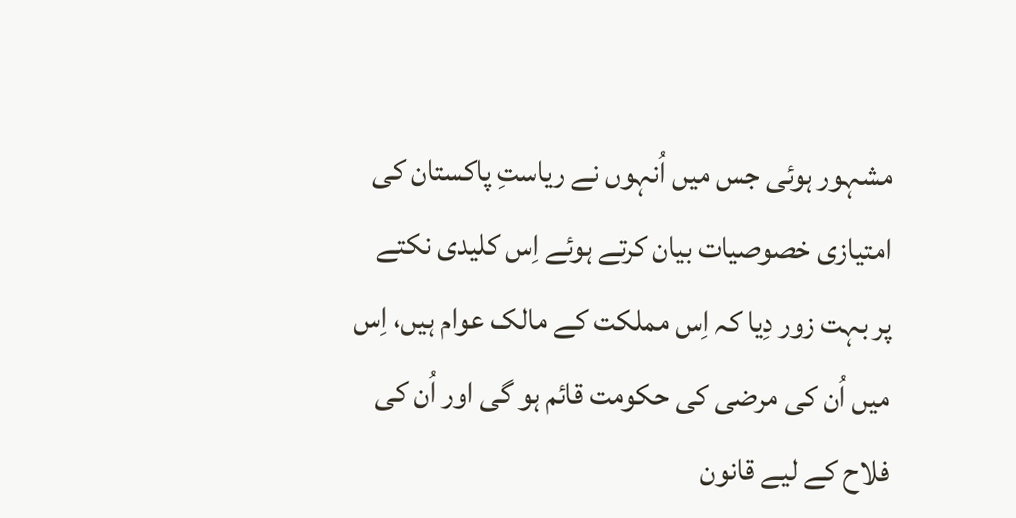مشہور ہوئی جس میں اُنہوں نے ریاستِ پاکستان کی امتیازی خصوصیات بیان کرتے ہوئے اِس کلیدی نکتے پر بہت زور دِیا کہ اِس مملکت کے مالک عوام ہیں، اِس میں اُن کی مرضی کی حکومت قائم ہو گی اور اُن کی فلاح کے لیے قانون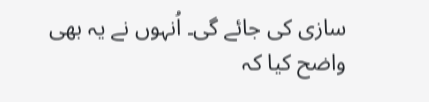سازی کی جائے گی۔ اُنہوں نے یہ بھی واضح کیا کہ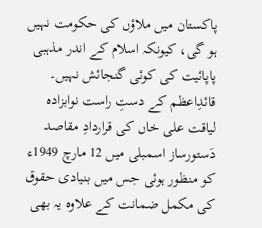پاکستان میں ملاؤں کی حکومت نہیں ہو گی، کیونکہ اسلام کے اندر مذہبی پاپائیت کی کوئی گنجائش نہیں۔
قائدِاعظم کے دستِ راست نوابزادہ لیاقت علی خاں کی قراردادِ مقاصد دَستورساز اسمبلی میں 12 مارچ 1949ء کو منظور ہوئی جس میں بنیادی حقوق کی مکمل ضمانت کے علاوہ یہ بھی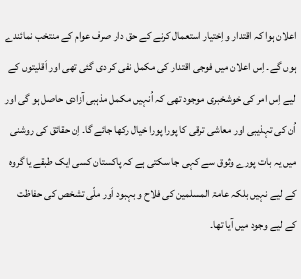اعلان ہوا کہ اقتدار و اِختیار استعمال کرنے کے حق دار صرف عوام کے منتخب نمائندے ہوں گے۔ اِس اعلان میں فوجی اقتدار کی مکمل نفی کر دی گئی تھی اور اَقلیتوں کے لیے اِس امر کی خوشخبری موجود تھی کہ اُنہیں مکمل مذہبی آزادی حاصل ہو گی اور اُن کی تہذیبی اور معاشی ترقی کا پورا پورا خیال رکھا جائے گا۔ اِن حقائق کی روشنی میں یہ بات پورے وثوق سے کہی جا سکتی ہے کہ پاکستان کسی ایک طبقے یا گروہ کے لیے نہیں بلکہ عامۃ المسلمین کی فلاح و بہبود اَور ملّی تشخص کی حفاظت کے لیے وجود میں آیا تھا۔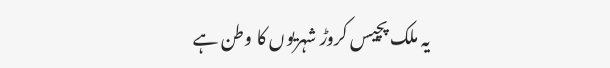یہ ملک پچیس کروڑ شہریوں کا وطن ہے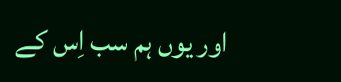اور یوں ہم سب اِس کے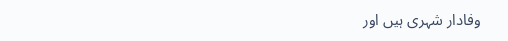وفادار شہری ہیں اور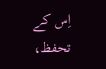اِس کے تحفظ،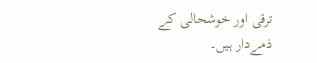ترقی اور خوشحالی کے ذمےدار ہیں۔